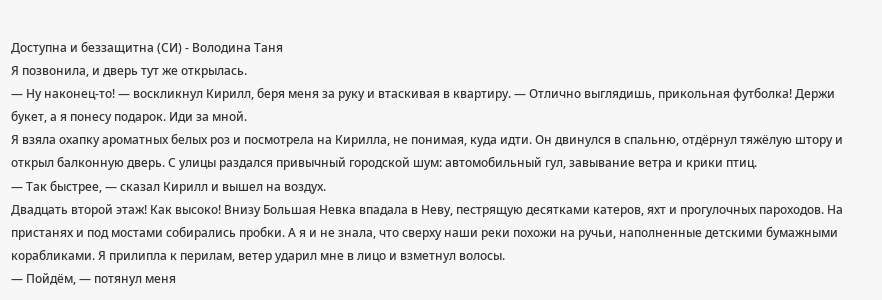Доступна и беззащитна (СИ) - Володина Таня
Я позвонила, и дверь тут же открылась.
— Ну наконец-то! — воскликнул Кирилл, беря меня за руку и втаскивая в квартиру. — Отлично выглядишь, прикольная футболка! Держи букет, а я понесу подарок. Иди за мной.
Я взяла охапку ароматных белых роз и посмотрела на Кирилла, не понимая, куда идти. Он двинулся в спальню, отдёрнул тяжёлую штору и открыл балконную дверь. С улицы раздался привычный городской шум: автомобильный гул, завывание ветра и крики птиц.
— Так быстрее, — сказал Кирилл и вышел на воздух.
Двадцать второй этаж! Как высоко! Внизу Большая Невка впадала в Неву, пестрящую десятками катеров, яхт и прогулочных пароходов. На пристанях и под мостами собирались пробки. А я и не знала, что сверху наши реки похожи на ручьи, наполненные детскими бумажными корабликами. Я прилипла к перилам, ветер ударил мне в лицо и взметнул волосы.
— Пойдём, — потянул меня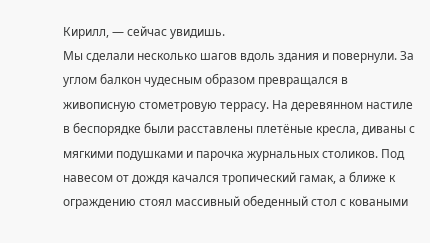Кирилл, — сейчас увидишь.
Мы сделали несколько шагов вдоль здания и повернули. За углом балкон чудесным образом превращался в живописную стометровую террасу. На деревянном настиле в беспорядке были расставлены плетёные кресла, диваны с мягкими подушками и парочка журнальных столиков. Под навесом от дождя качался тропический гамак, а ближе к ограждению стоял массивный обеденный стол с коваными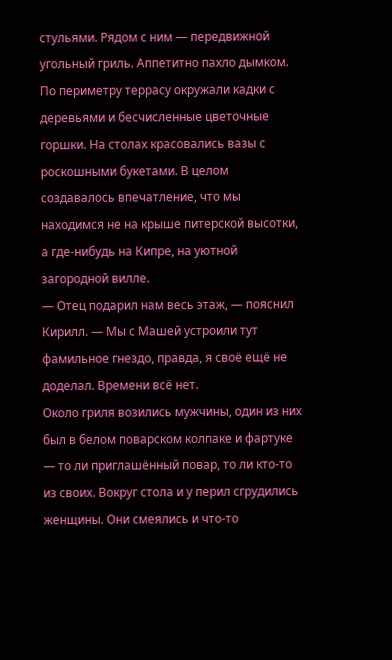стульями. Рядом с ним — передвижной угольный гриль. Аппетитно пахло дымком. По периметру террасу окружали кадки с деревьями и бесчисленные цветочные горшки. На столах красовались вазы с роскошными букетами. В целом создавалось впечатление, что мы находимся не на крыше питерской высотки, а где-нибудь на Кипре, на уютной загородной вилле.
— Отец подарил нам весь этаж, — пояснил Кирилл. — Мы с Машей устроили тут фамильное гнездо, правда, я своё ещё не доделал. Времени всё нет.
Около гриля возились мужчины, один из них был в белом поварском колпаке и фартуке — то ли приглашённый повар, то ли кто-то из своих. Вокруг стола и у перил сгрудились женщины. Они смеялись и что-то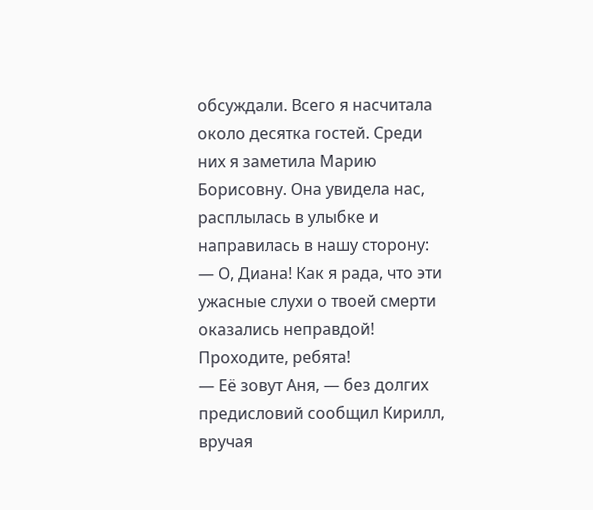обсуждали. Всего я насчитала около десятка гостей. Среди них я заметила Марию Борисовну. Она увидела нас, расплылась в улыбке и направилась в нашу сторону:
— О, Диана! Как я рада, что эти ужасные слухи о твоей смерти оказались неправдой! Проходите, ребята!
— Её зовут Аня, — без долгих предисловий сообщил Кирилл, вручая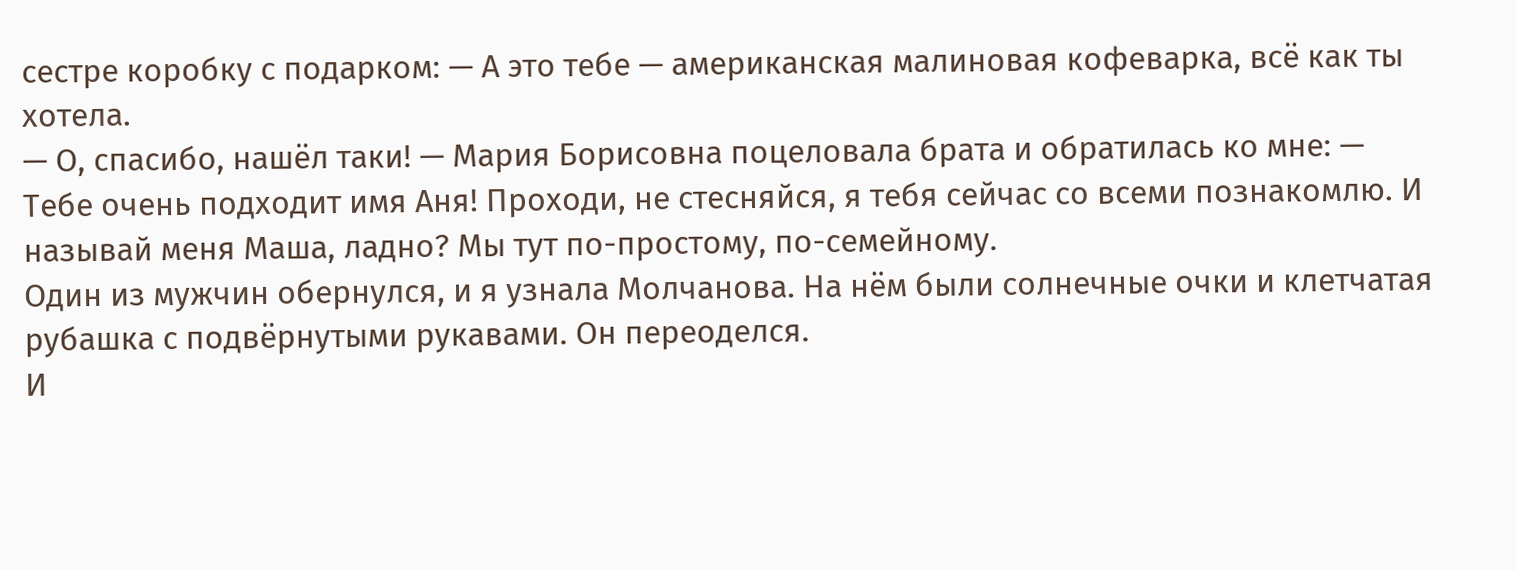сестре коробку с подарком: — А это тебе — американская малиновая кофеварка, всё как ты хотела.
— О, спасибо, нашёл таки! — Мария Борисовна поцеловала брата и обратилась ко мне: — Тебе очень подходит имя Аня! Проходи, не стесняйся, я тебя сейчас со всеми познакомлю. И называй меня Маша, ладно? Мы тут по-простому, по-семейному.
Один из мужчин обернулся, и я узнала Молчанова. На нём были солнечные очки и клетчатая рубашка с подвёрнутыми рукавами. Он переоделся.
И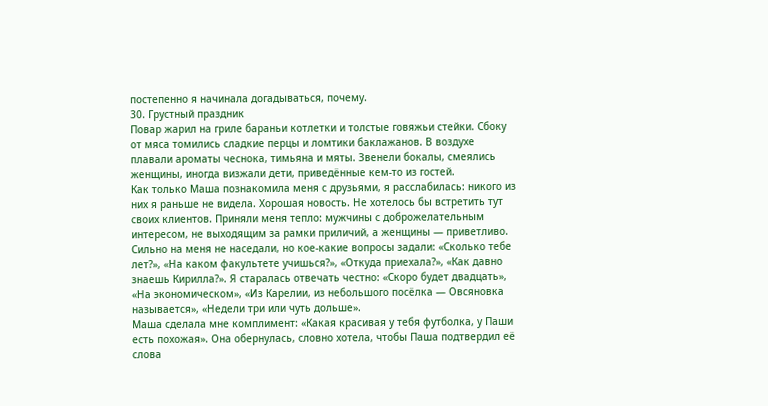постепенно я начинала догадываться, почему.
30. Грустный праздник
Повар жарил на гриле бараньи котлетки и толстые говяжьи стейки. Сбоку от мяса томились сладкие перцы и ломтики баклажанов. В воздухе плавали ароматы чеснока, тимьяна и мяты. Звенели бокалы, смеялись женщины, иногда визжали дети, приведённые кем-то из гостей.
Как только Маша познакомила меня с друзьями, я расслабилась: никого из них я раньше не видела. Хорошая новость. Не хотелось бы встретить тут своих клиентов. Приняли меня тепло: мужчины с доброжелательным интересом, не выходящим за рамки приличий, а женщины — приветливо. Сильно на меня не наседали, но кое-какие вопросы задали: «Сколько тебе лет?», «На каком факультете учишься?», «Откуда приехала?», «Как давно знаешь Кирилла?». Я старалась отвечать честно: «Скоро будет двадцать», «На экономическом», «Из Карелии, из небольшого посёлка — Овсяновка называется», «Недели три или чуть дольше».
Маша сделала мне комплимент: «Какая красивая у тебя футболка, у Паши есть похожая». Она обернулась, словно хотела, чтобы Паша подтвердил её слова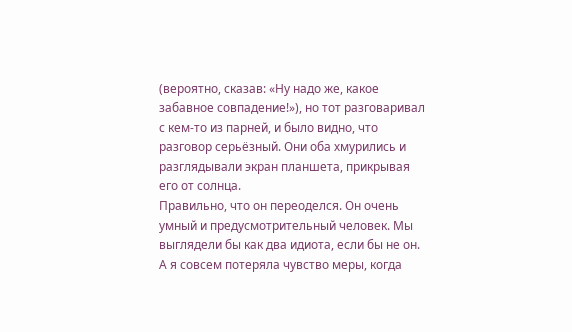(вероятно, сказав: «Ну надо же, какое забавное совпадение!»), но тот разговаривал с кем-то из парней, и было видно, что разговор серьёзный. Они оба хмурились и разглядывали экран планшета, прикрывая его от солнца.
Правильно, что он переоделся. Он очень умный и предусмотрительный человек. Мы выглядели бы как два идиота, если бы не он. А я совсем потеряла чувство меры, когда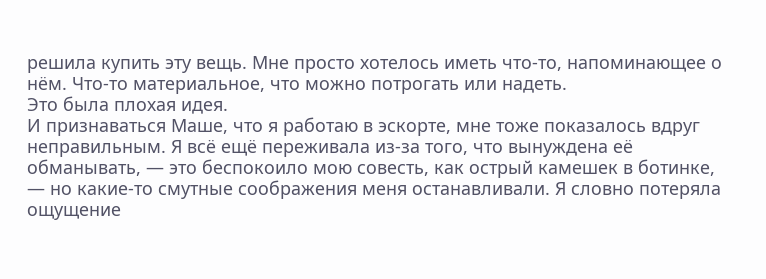решила купить эту вещь. Мне просто хотелось иметь что-то, напоминающее о нём. Что-то материальное, что можно потрогать или надеть.
Это была плохая идея.
И признаваться Маше, что я работаю в эскорте, мне тоже показалось вдруг неправильным. Я всё ещё переживала из-за того, что вынуждена её обманывать, — это беспокоило мою совесть, как острый камешек в ботинке, — но какие-то смутные соображения меня останавливали. Я словно потеряла ощущение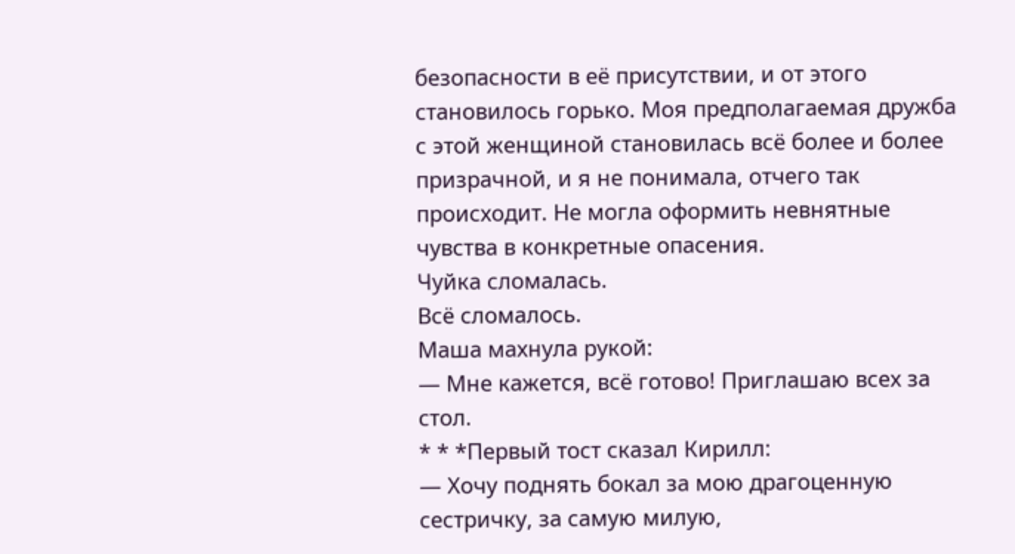безопасности в её присутствии, и от этого становилось горько. Моя предполагаемая дружба с этой женщиной становилась всё более и более призрачной, и я не понимала, отчего так происходит. Не могла оформить невнятные чувства в конкретные опасения.
Чуйка сломалась.
Всё сломалось.
Маша махнула рукой:
— Мне кажется, всё готово! Приглашаю всех за стол.
* * *Первый тост сказал Кирилл:
— Хочу поднять бокал за мою драгоценную сестричку, за самую милую,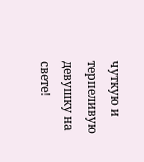чуткую и терпеливую девушку на свете!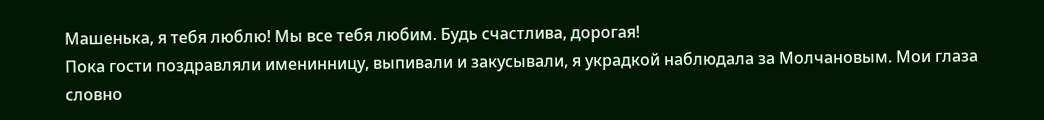Машенька, я тебя люблю! Мы все тебя любим. Будь счастлива, дорогая!
Пока гости поздравляли именинницу, выпивали и закусывали, я украдкой наблюдала за Молчановым. Мои глаза словно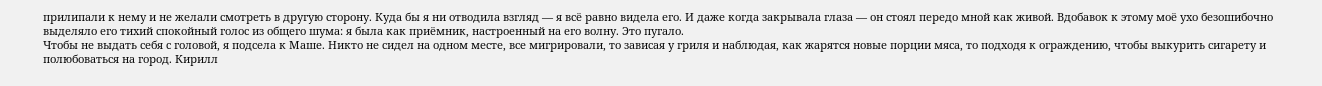прилипали к нему и не желали смотреть в другую сторону. Куда бы я ни отводила взгляд — я всё равно видела его. И даже когда закрывала глаза — он стоял передо мной как живой. Вдобавок к этому моё ухо безошибочно выделяло его тихий спокойный голос из общего шума: я была как приёмник, настроенный на его волну. Это пугало.
Чтобы не выдать себя с головой, я подсела к Маше. Никто не сидел на одном месте, все мигрировали, то зависая у гриля и наблюдая, как жарятся новые порции мяса, то подходя к ограждению, чтобы выкурить сигарету и полюбоваться на город. Кирилл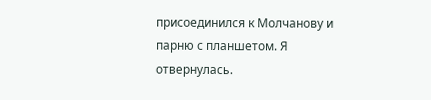присоединился к Молчанову и парню с планшетом. Я отвернулась.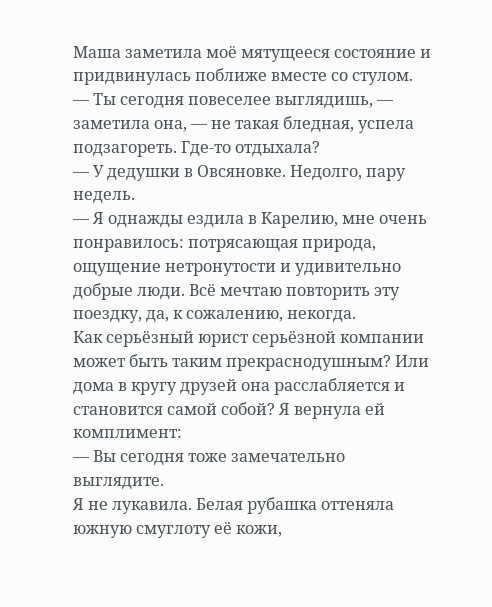Маша заметила моё мятущееся состояние и придвинулась поближе вместе со стулом.
— Ты сегодня повеселее выглядишь, — заметила она, — не такая бледная, успела подзагореть. Где-то отдыхала?
— У дедушки в Овсяновке. Недолго, пару недель.
— Я однажды ездила в Карелию, мне очень понравилось: потрясающая природа, ощущение нетронутости и удивительно добрые люди. Всё мечтаю повторить эту поездку, да, к сожалению, некогда.
Как серьёзный юрист серьёзной компании может быть таким прекраснодушным? Или дома в кругу друзей она расслабляется и становится самой собой? Я вернула ей комплимент:
— Вы сегодня тоже замечательно выглядите.
Я не лукавила. Белая рубашка оттеняла южную смуглоту её кожи,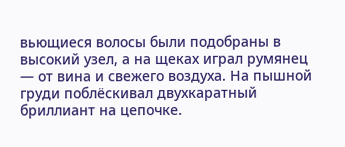вьющиеся волосы были подобраны в высокий узел, а на щеках играл румянец — от вина и свежего воздуха. На пышной груди поблёскивал двухкаратный бриллиант на цепочке.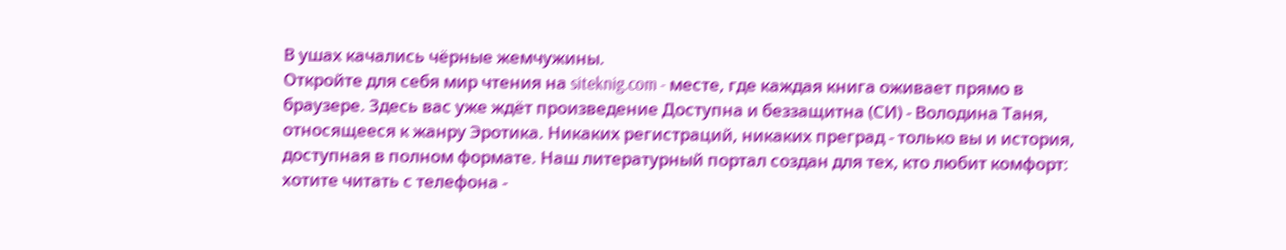В ушах качались чёрные жемчужины.
Откройте для себя мир чтения на siteknig.com - месте, где каждая книга оживает прямо в браузере. Здесь вас уже ждёт произведение Доступна и беззащитна (СИ) - Володина Таня, относящееся к жанру Эротика. Никаких регистраций, никаких преград - только вы и история, доступная в полном формате. Наш литературный портал создан для тех, кто любит комфорт: хотите читать с телефона -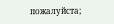пожалуйста;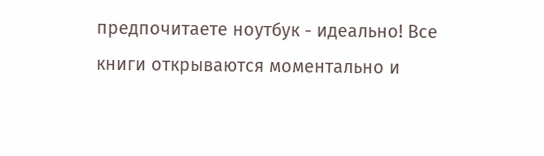предпочитаете ноутбук - идеально! Все книги открываются моментально и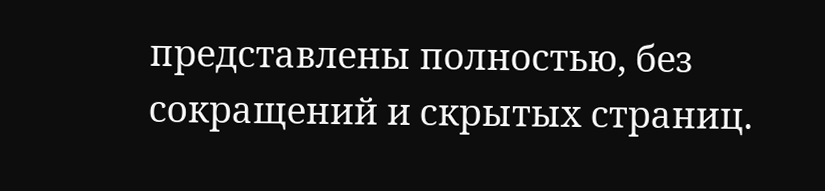представлены полностью, без сокращений и скрытых страниц.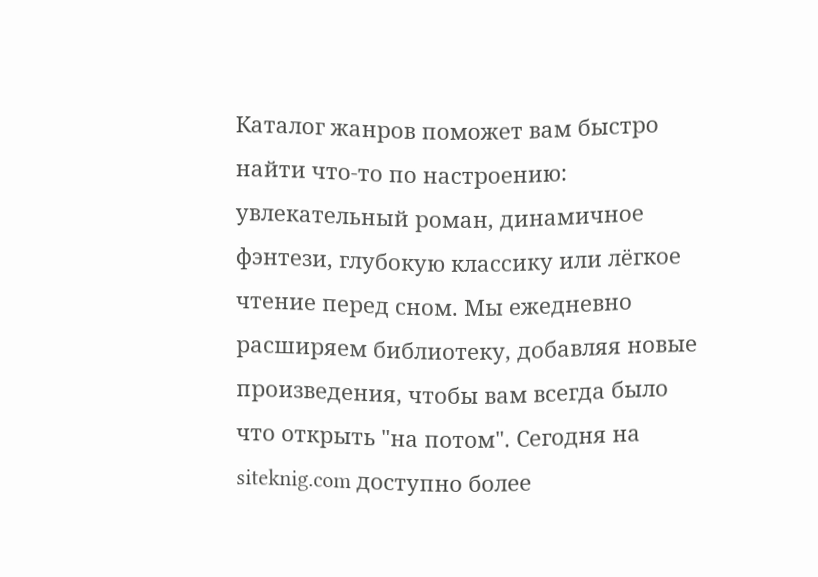Каталог жанров поможет вам быстро найти что-то по настроению: увлекательный роман, динамичное фэнтези, глубокую классику или лёгкое чтение перед сном. Мы ежедневно расширяем библиотеку, добавляя новые произведения, чтобы вам всегда было что открыть "на потом". Сегодня на siteknig.com доступно более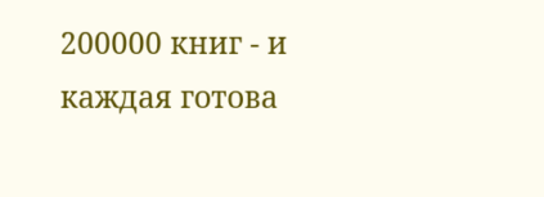200000 книг - и каждая готова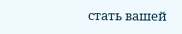стать вашей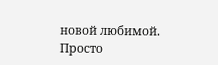новой любимой. Просто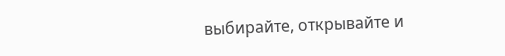выбирайте, открывайте и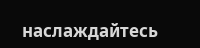наслаждайтесь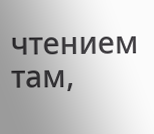чтением там,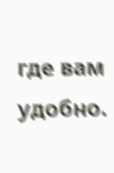где вам удобно.